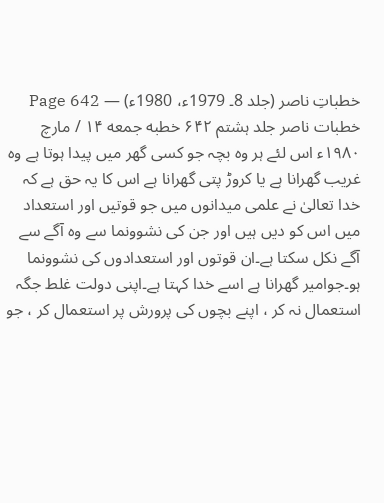خطباتِ ناصر (جلد 8۔ 1979ء، 1980ء) — Page 642
خطبات ناصر جلد ہشتم ۶۴۲ خطبه جمعه ۱۴ / مارچ ۱۹۸۰ء اس لئے ہر وہ بچہ جو کسی گھر میں پیدا ہوتا ہے وہ غریب گھرانا ہے یا کروڑ پتی گھرانا ہے اس کا یہ حق ہے کہ خدا تعالیٰ نے علمی میدانوں میں جو قوتیں اور استعداد میں اس کو دیں ہیں اور جن کی نشوونما سے وہ آگے سے آگے نکل سکتا ہے۔ان قوتوں اور استعدادوں کی نشوونما ہو۔جوامیر گھرانا ہے اسے خدا کہتا ہے۔اپنی دولت غلط جگہ استعمال نہ کر ، اپنے بچوں کی پرورش پر استعمال کر ، جو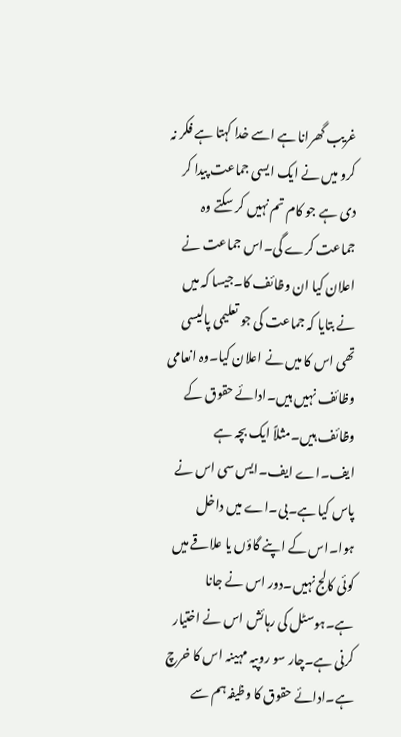غریب گھرانا ہے اسے خدا کہتا ہے فکر نہ کرو میں نے ایک ایسی جماعت پیدا کر دی ہے جو کام تم نہیں کر سکتے وہ جماعت کرے گی۔اس جماعت نے اعلان کیا ان وظائف کا۔جیسا کہ میں نے بتایا کہ جماعت کی جو تعلیمی پالیسی تھی اس کا میں نے اعلان کیا۔وہ انعامی وظائف نہیں ہیں۔ادائے حقوق کے وظائف ہیں۔مثلاً ایک بچہ ہے ایف۔اے ایف۔ایس سی اس نے پاس کیا ہے۔بی۔اے میں داخل ہوا۔اس کے اپنے گاؤں یا علاقے میں کوئی کالج نہیں۔دور اس نے جانا ہے۔ہوسٹل کی رہائش اس نے اختیار کرنی ہے۔چار سو روپیہ مہینہ اس کا خرچ ہے۔ادائے حقوق کا وظیفہ ہم سے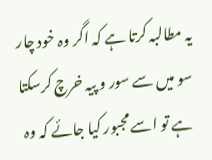یہ مطالبہ کرتا ہے کہ اگر وہ خود چار سو میں سے سور و پیہ خرچ کرسکتا ہے تو اسے مجبور کیا جائے کہ وہ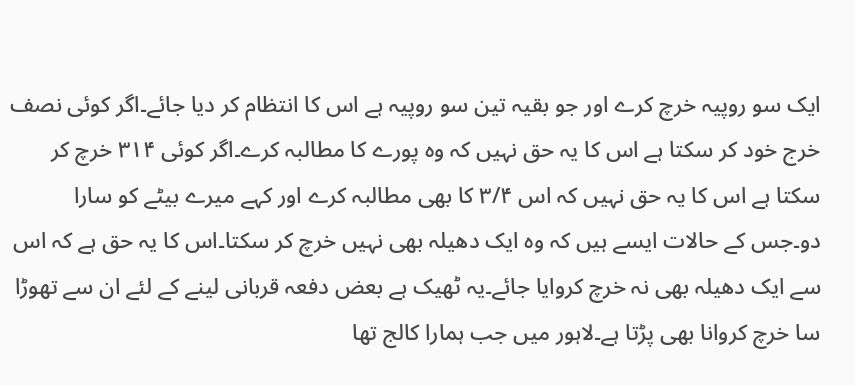ایک سو روپیہ خرچ کرے اور جو بقیہ تین سو روپیہ ہے اس کا انتظام کر دیا جائے۔اگر کوئی نصف خرج خود کر سکتا ہے اس کا یہ حق نہیں کہ وہ پورے کا مطالبہ کرے۔اگر کوئی ۳۱۴ خرچ کر سکتا ہے اس کا یہ حق نہیں کہ اس ۳/۴ کا بھی مطالبہ کرے اور کہے میرے بیٹے کو سارا دو۔جس کے حالات ایسے ہیں کہ وہ ایک دھیلہ بھی نہیں خرچ کر سکتا۔اس کا یہ حق ہے کہ اس سے ایک دھیلہ بھی نہ خرچ کروایا جائے۔یہ ٹھیک ہے بعض دفعہ قربانی لینے کے لئے ان سے تھوڑا سا خرچ کروانا بھی پڑتا ہے۔لاہور میں جب ہمارا کالج تھا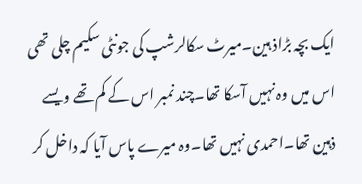ایک بچہ بڑاذ ہین۔میرٹ سکالرشپ کی جونٹی سکیم چلی تھی اس میں وہ نہیں آسکا تھا۔چند نمبر اس کے کم تھے ویسے ذہین تھا۔احمدی نہیں تھا۔وہ میرے پاس آیا کہ داخل کر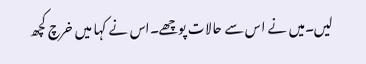لیں۔میں نے اس سے حالات پوچھے۔اس نے کہا میں خرچ کچھ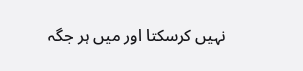نہیں کرسکتا اور میں ہر جگہ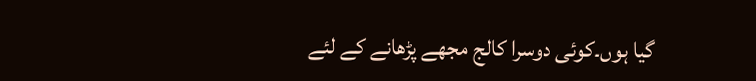گیا ہوں۔کوئی دوسرا کالج مجھے پڑھانے کے لئے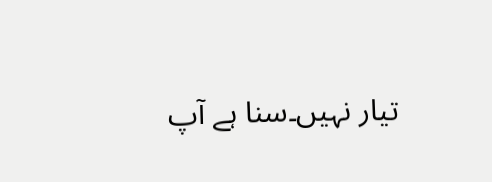تیار نہیں۔سنا ہے آپ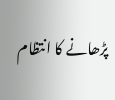پڑھانے کا انتظام